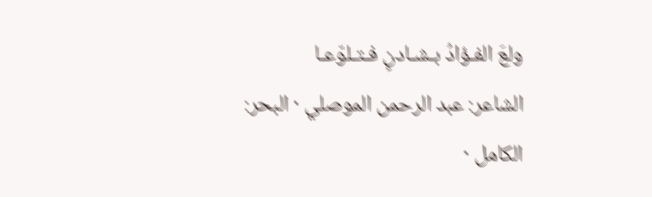ولعَ الفـؤادُ بـشـادنٍ فـتـلوّعـا
الشاعر: عبد الرحمن الموصلي · البحر: الكامل ·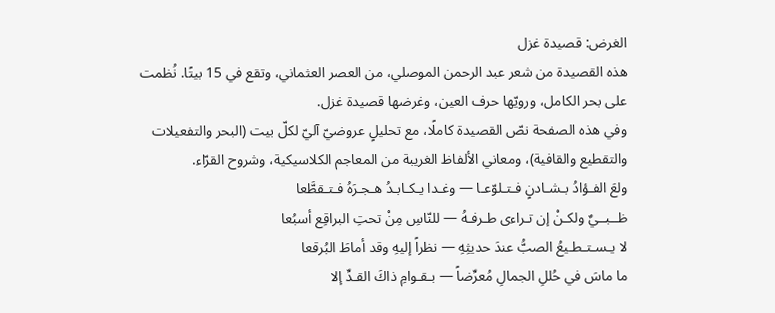الغرض: قصيدة غزل
هذه القصيدة من شعر عبد الرحمن الموصلي، من العصر العثماني، وتقع في 15 بيتًا. نُظمت على بحر الكامل، ورويّها حرف العين، وغرضها قصيدة غزل.
وفي هذه الصفحة نصّ القصيدة كاملًا، مع تحليلٍ عروضيّ آليّ لكلّ بيت (البحر والتفعيلات والتقطيع والقافية)، ومعاني الألفاظ الغريبة من المعاجم الكلاسيكية، وشروح القرّاء.
ولعَ الفـؤادُ بـشـادنٍ فـتـلوّعـا — وغـدا يـكـابـدُ هـجـرَهُ فـتـقطَّعا
ظــبــيٌ ولكـنْ إن تـراءى طـرفـهُ — للنّاسِ مِنْ تحتِ البراقِع أسبُعا
لا يـسـتـطـيعُ الصبُّ عندَ حديثِهِ — نظراً إليهِ وقد أماطَ البُرقعا
ما ماسَ في حُللِ الجمالِ مُعرِّضاً — بـقـوامِ ذاكَ القـدِّ إلا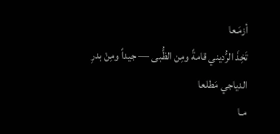أزمَـعا
تَخِذَ الرُّديني قامةً ومِن الظُّبى — جيداً ومِنْ بدرِ الدياجي مَطلعا
مـا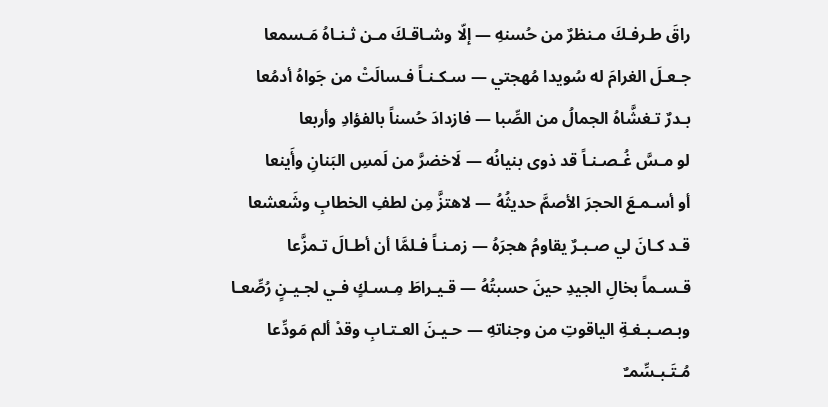راقَ طـرفـكَ مـنظرٌ من حُسنهِ — إلّا وشـاقـكَ مـن ثـنـاهُ مَـسمعا
جـعـلَ الغرامَ له سُويدا مُهجتي — سـكـنـاً فـسالَتْ من جَواهُ أدمُعا
بـدرٌ تـغشَّاهُ الجمالُ من الصِّبا — فازدادَ حُسناً بالفؤادِ وأربعا
لو مـسَّ غُـصـنـاً قد ذوى بنيانُه — لَاخضرَّ من لَمسِ البَنانِ وأَينعا
أو أسـمـعَ الحجرَ الأصمَّ حديثُهُ — لاهتزَّ مِن لطفِ الخطابِ وشَعشعا
قـد كـانَ لي صـبـرٌ يقاومُ هجرَهُ — زمـنـاً فـلمَّا أن أطـالَ تـمزَّعا
قـسـماً بخالِ الجيدِ حينَ حسبتُهُ — قـيـراطَ مِـسـكٍ فـي لجـيـنٍ رُصِّعـا
وبـصـبـغـةِ الياقوتِ من وجناتهِ — حـيـنَ العـتـابِ وقدْ ألم مَودِّعا
مُـتَـبـسِّمـٌ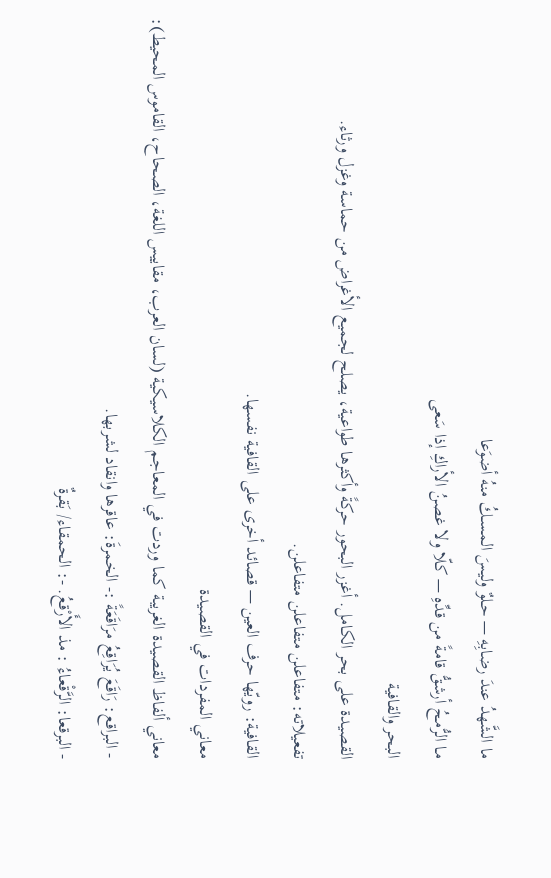ما الشَّهدُ عندَ رضابِهِ — حـلوٌ وليـسَ المـسـكُ منهُ أضوَعا
مـا الرُّمـحُ أرشقُّ قامةً من قدِّهِ — كلّا ولا غصنُ الأراكِ إذا سَعى
البحر والقافية
القصيدة على بحر الكامل. أغزر البحور حركةً وأكثرها طواعية، يصلح لجميع الأغراض من حماسة وغزل ورثاء.
تفعيلاته: متفاعلن متفاعلن متفاعلن.
القافية: رويّها حرف العين — قصائد أخرى على القافية نفسها.
معاني المفردات في القصيدة
معاني ألفاظ القصيدة الغريبة كما وردت في المعاجم الكلاسيكية (لسان العرب، مقاييس اللغة، الصحاح، القاموس المحيط):
- البراقع: رَاقَعَ يُرَاقِعُ مرَاقَعَةً :- الخمرةَ: عاقرها وانقاد لشربها.
- البرقعا: الرَّقْعاءُ : مذ الأَرْقعُ. -: الحمقاء/ بَقرةٌ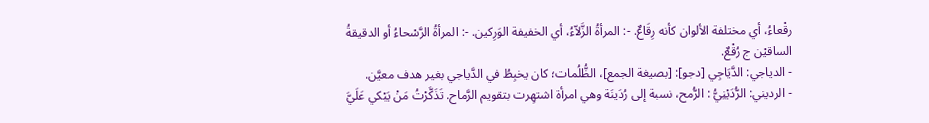رقْعاءُ، أي مختلفة الألوان كأنه رِقَاعٌ. -: المرأةُ الزَّلاّءُ، أي الخفيفة الوَرِكين. -: المرأةُ الرَّسْحاءُ أو الدقيقةُ الساقيْن ج رُقْعٌ.
- الدياجي: الدَّيَاجِي [دجو]: [بصيغة الجمع]، الظُّلُمات؛ كان يخبِطُ في الدَّياجي بغير هدف معيَّن.
- الرديني: الرُّدَيْنِيُّ : الرُّمح، نسبة إلى رُدَينَة وهي امرأة اشتهِرت بتقويم الرَّماح. تَذَكَّرْتُ مَنْ يَبْكي عَلَيَّ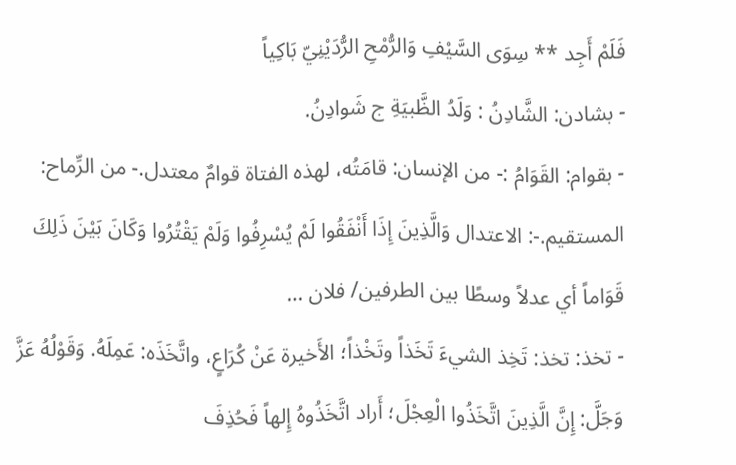فَلَمْ أَجِد ** سِوَى السَّيْفِ وَالرُّمْحِ الرُّدَيْنِيّ بَاكِياً
- بشادن: الشَّادِنُ : وَلَدُ الظَّبيَةِ ج شَوادِنُ.
- بقوام: القَوَامُ :- من الإنسان: قامَتُه، لهذه الفتاة قوامٌ معتدل.- من الرِّماح: المستقيم.-: الاعتدال وَالَّذِينَ إِذَا أَنْفَقُوا لَمْ يُسْرِفُوا وَلَمْ يَقْتُرُوا وَكَانَ بَيْنَ ذَلِكَ قَوَاماً أي عدلاً وسطًا بين الطرفين/ فلان …
- تخذ: تخذ: تَخِذ الشيءَ تَخَذاً وتَخْذاً؛ الأَخيرة عَنْ كُرَاعٍ، واتَّخَذَه: عَمِلَهُ. وَقَوْلُهُ عَزَّ وَجَلَّ: إِنَّ الَّذِينَ اتَّخَذُوا الْعِجْلَ؛ أَراد اتَّخَذُوهُ إِلهاً فَحُذِفَ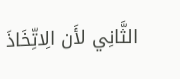الثَّانِي لأَن الِاتِّخَاذَ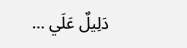دَلِيلٌ عَلَي …